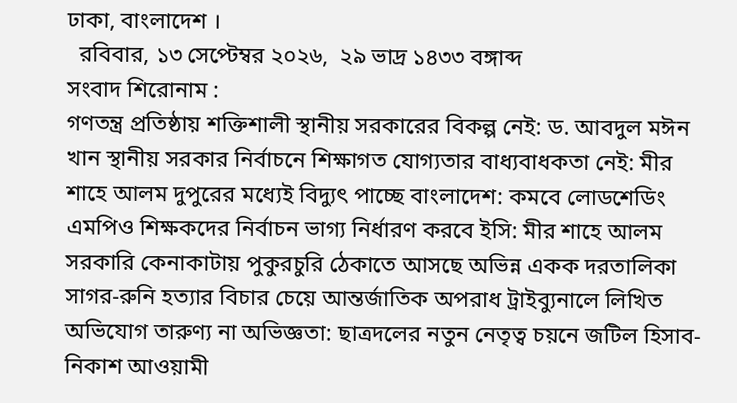ঢাকা, বাংলাদেশ ।
  রবিবার, ১৩ সেপ্টেম্বর ২০২৬,  ২৯ ভাদ্র ১৪৩৩ বঙ্গাব্দ
সংবাদ শিরোনাম :
গণতন্ত্র প্রতিষ্ঠায় শক্তিশালী স্থানীয় সরকারের বিকল্প নেই: ড. আবদুল মঈন খান স্থানীয় সরকার নির্বাচনে শিক্ষাগত যোগ্যতার বাধ্যবাধকতা নেই: মীর শাহে আলম দুপুরের মধ্যেই বিদ্যুৎ পাচ্ছে বাংলাদেশ: কমবে লোডশেডিং এমপিও শিক্ষকদের নির্বাচন ভাগ্য নির্ধারণ করবে ইসি: মীর শাহে আলম সরকারি কেনাকাটায় পুকুরচুরি ঠেকাতে আসছে অভিন্ন একক দরতালিকা সাগর-রুনি হত্যার বিচার চেয়ে আন্তর্জাতিক অপরাধ ট্রাইব্যুনালে লিখিত অভিযোগ তারুণ্য না অভিজ্ঞতা: ছাত্রদলের নতুন নেতৃত্ব চয়নে জটিল হিসাব-নিকাশ আওয়ামী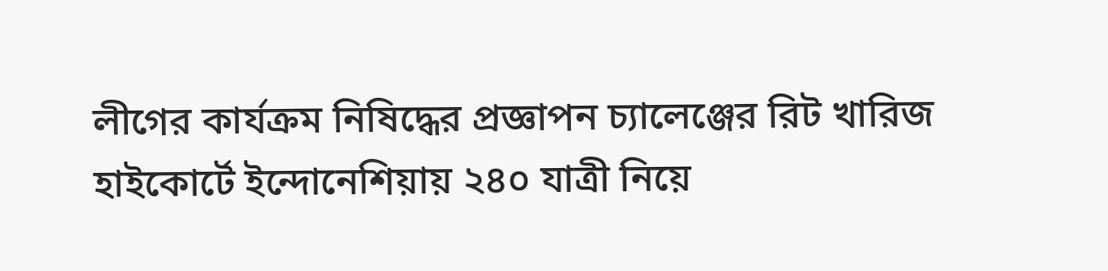লীগের কার্যক্রম নিষিদ্ধের প্রজ্ঞাপন চ্যালেঞ্জের রিট খারিজ হাইকোর্টে ইন্দোনেশিয়ায় ২৪০ যাত্রী নিয়ে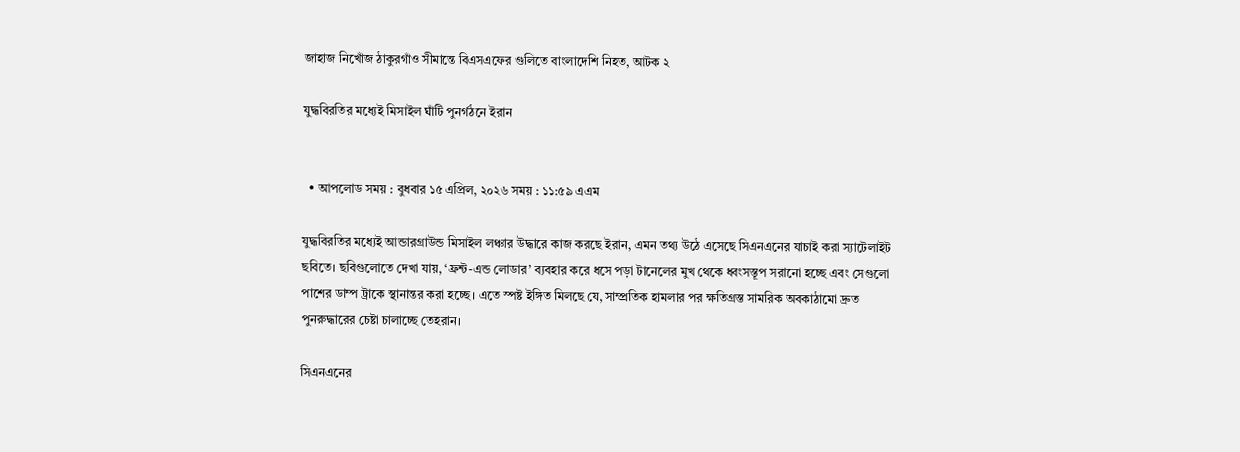জাহাজ নিখোঁজ ঠাকুরগাঁও সীমান্তে বিএসএফের গুলিতে বাংলাদেশি নিহত, আটক ২

যুদ্ধবিরতির মধ্যেই মিসাইল ঘাঁটি পুনর্গঠনে ইরান


  • আপলোড সময় : বুধবার ১৫ এপ্রিল, ২০২৬ সময় : ১১:৫৯ এএম

যুদ্ধবিরতির মধ্যেই আন্ডারগ্রাউন্ড মিসাইল লঞ্চার উদ্ধারে কাজ করছে ইরান, এমন তথ্য উঠে এসেছে সিএনএনের যাচাই করা স্যাটেলাইট ছবিতে। ছবিগুলোতে দেখা যায়, ‘ফ্রন্ট-এন্ড লোডার’ ব্যবহার করে ধসে পড়া টানেলের মুখ থেকে ধ্বংসস্তূপ সরানো হচ্ছে এবং সেগুলো পাশের ডাম্প ট্রাকে স্থানান্তর করা হচ্ছে। এতে স্পষ্ট ইঙ্গিত মিলছে যে, সাম্প্রতিক হামলার পর ক্ষতিগ্রস্ত সামরিক অবকাঠামো দ্রুত পুনরুদ্ধারের চেষ্টা চালাচ্ছে তেহরান।

সিএনএনের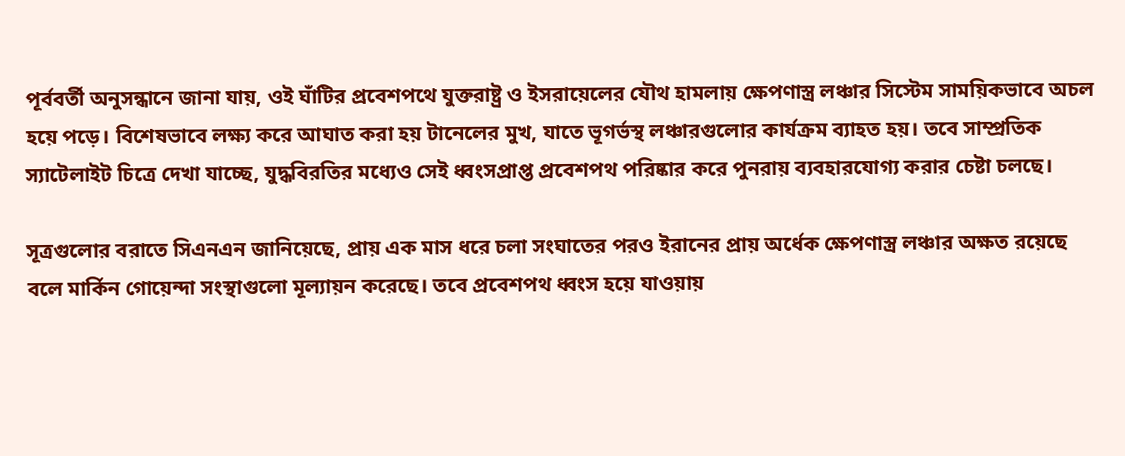পূর্ববর্তী অনুসন্ধানে জানা যায়, ওই ঘাঁটির প্রবেশপথে যুক্তরাষ্ট্র ও ইসরায়েলের যৌথ হামলায় ক্ষেপণাস্ত্র লঞ্চার সিস্টেম সাময়িকভাবে অচল হয়ে পড়ে। বিশেষভাবে লক্ষ্য করে আঘাত করা হয় টানেলের মুখ, যাতে ভূগর্ভস্থ লঞ্চারগুলোর কার্যক্রম ব্যাহত হয়। তবে সাম্প্রতিক স্যাটেলাইট চিত্রে দেখা যাচ্ছে, যুদ্ধবিরতির মধ্যেও সেই ধ্বংসপ্রাপ্ত প্রবেশপথ পরিষ্কার করে পুনরায় ব্যবহারযোগ্য করার চেষ্টা চলছে।

সূত্রগুলোর বরাতে সিএনএন জানিয়েছে, প্রায় এক মাস ধরে চলা সংঘাতের পরও ইরানের প্রায় অর্ধেক ক্ষেপণাস্ত্র লঞ্চার অক্ষত রয়েছে বলে মার্কিন গোয়েন্দা সংস্থাগুলো মূল্যায়ন করেছে। তবে প্রবেশপথ ধ্বংস হয়ে যাওয়ায়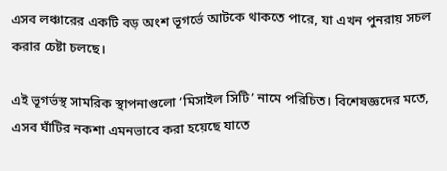এসব লঞ্চারের একটি বড় অংশ ভূগর্ভে আটকে থাকতে পারে, যা এখন পুনরায় সচল করার চেষ্টা চলছে।

এই ভূগর্ভস্থ সামরিক স্থাপনাগুলো ‘মিসাইল সিটি’ নামে পরিচিত। বিশেষজ্ঞদের মতে, এসব ঘাঁটির নকশা এমনভাবে করা হয়েছে যাতে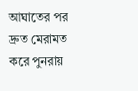আঘাতের পর দ্রুত মেরামত করে পুনরায়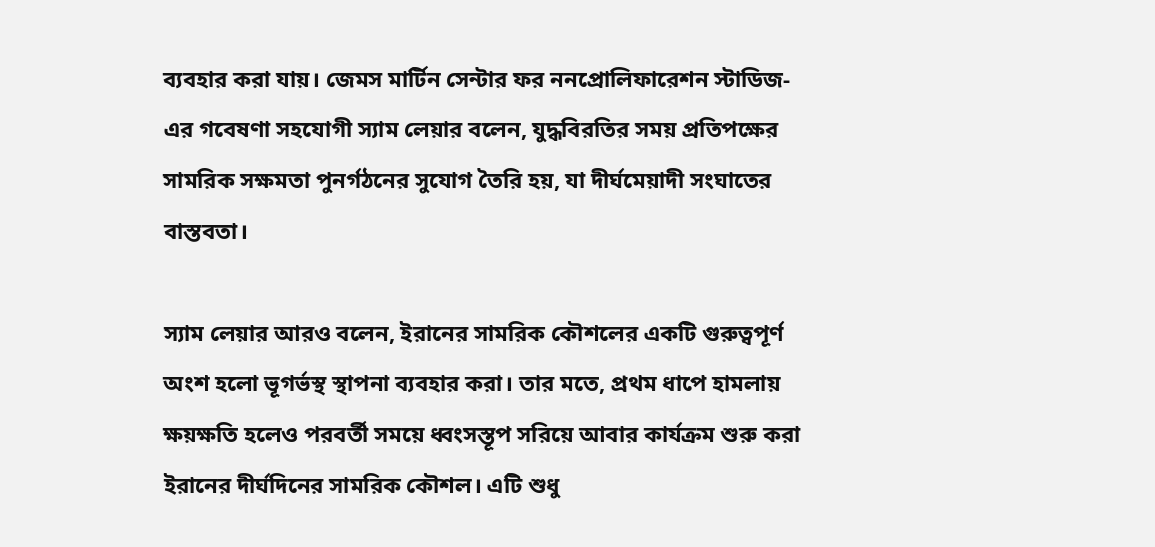ব্যবহার করা যায়। জেমস মার্টিন সেন্টার ফর ননপ্রোলিফারেশন স্টাডিজ-এর গবেষণা সহযোগী স্যাম লেয়ার বলেন, যুদ্ধবিরতির সময় প্রতিপক্ষের সামরিক সক্ষমতা পুনর্গঠনের সুযোগ তৈরি হয়, যা দীর্ঘমেয়াদী সংঘাতের বাস্তবতা।

স্যাম লেয়ার আরও বলেন, ইরানের সামরিক কৌশলের একটি গুরুত্বপূর্ণ অংশ হলো ভূগর্ভস্থ স্থাপনা ব্যবহার করা। তার মতে, প্রথম ধাপে হামলায় ক্ষয়ক্ষতি হলেও পরবর্তী সময়ে ধ্বংসস্তূপ সরিয়ে আবার কার্যক্রম শুরু করা ইরানের দীর্ঘদিনের সামরিক কৌশল। এটি শুধু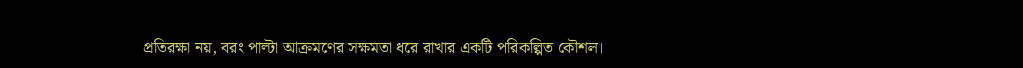প্রতিরক্ষা নয়, বরং পাল্টা আক্রমণের সক্ষমতা ধরে রাখার একটি পরিকল্পিত কৌশল।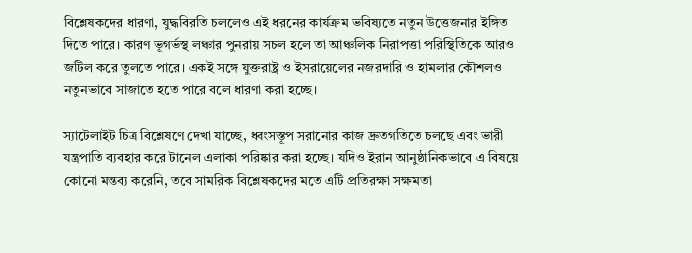বিশ্লেষকদের ধারণা, যুদ্ধবিরতি চললেও এই ধরনের কার্যক্রম ভবিষ্যতে নতুন উত্তেজনার ইঙ্গিত দিতে পারে। কারণ ভূগর্ভস্থ লঞ্চার পুনরায় সচল হলে তা আঞ্চলিক নিরাপত্তা পরিস্থিতিকে আরও জটিল করে তুলতে পারে। একই সঙ্গে যুক্তরাষ্ট্র ও ইসরায়েলের নজরদারি ও হামলার কৌশলও নতুনভাবে সাজাতে হতে পারে বলে ধারণা করা হচ্ছে।

স্যাটেলাইট চিত্র বিশ্লেষণে দেখা যাচ্ছে, ধ্বংসস্তূপ সরানোর কাজ দ্রুতগতিতে চলছে এবং ভারী যন্ত্রপাতি ব্যবহার করে টানেল এলাকা পরিষ্কার করা হচ্ছে। যদিও ইরান আনুষ্ঠানিকভাবে এ বিষয়ে কোনো মন্তব্য করেনি, তবে সামরিক বিশ্লেষকদের মতে এটি প্রতিরক্ষা সক্ষমতা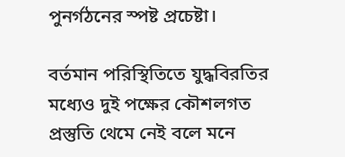পুনর্গঠনের স্পষ্ট প্রচেষ্টা।

বর্তমান পরিস্থিতিতে যুদ্ধবিরতির মধ্যেও দুই পক্ষের কৌশলগত প্রস্তুতি থেমে নেই বলে মনে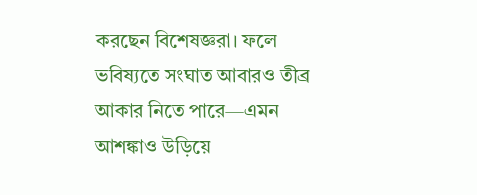করছেন বিশেষজ্ঞরা। ফলে ভবিষ্যতে সংঘাত আবারও তীব্র আকার নিতে পারে—এমন আশঙ্কাও উড়িয়ে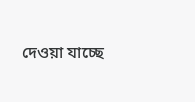দেওয়া যাচ্ছে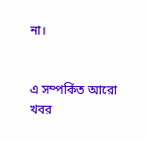না।


এ সম্পর্কিত আরো খবর